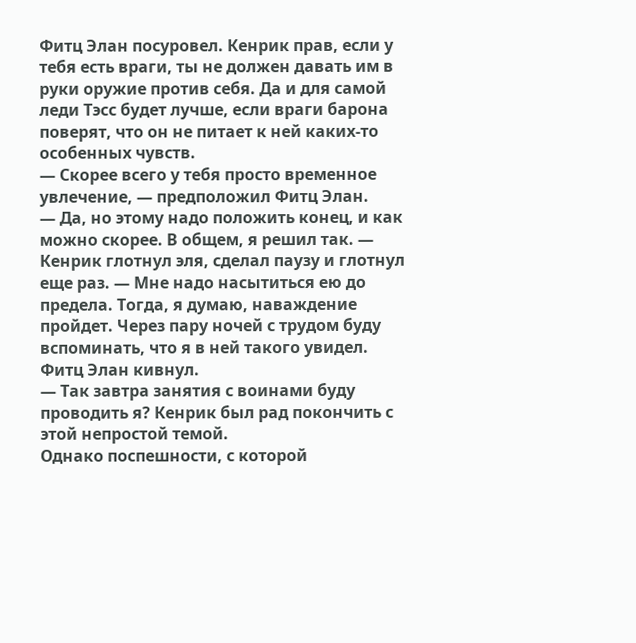Фитц Элан посуровел. Кенрик прав, если у тебя есть враги, ты не должен давать им в руки оружие против себя. Да и для самой леди Тэсс будет лучше, если враги барона поверят, что он не питает к ней каких-то особенных чувств.
— Скорее всего у тебя просто временное увлечение, — предположил Фитц Элан.
— Да, но этому надо положить конец, и как можно скорее. В общем, я решил так. — Кенрик глотнул эля, сделал паузу и глотнул еще раз. — Мне надо насытиться ею до предела. Тогда, я думаю, наваждение пройдет. Через пару ночей с трудом буду вспоминать, что я в ней такого увидел.
Фитц Элан кивнул.
— Так завтра занятия с воинами буду проводить я? Кенрик был рад покончить с этой непростой темой.
Однако поспешности, с которой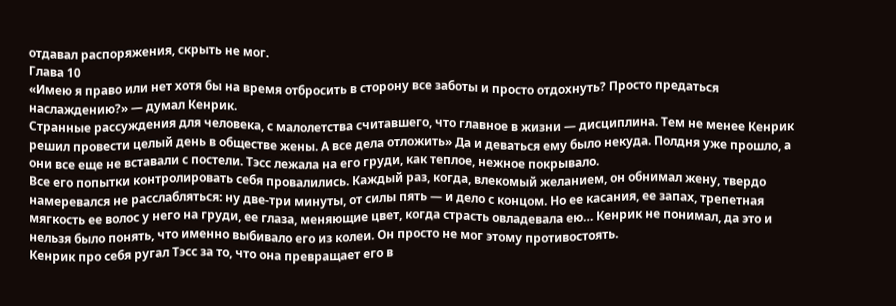отдавал распоряжения, скрыть не мог.
Глава 10
«Имею я право или нет хотя бы на время отбросить в сторону все заботы и просто отдохнуть? Просто предаться наслаждению?» — думал Кенрик.
Странные рассуждения для человека, с малолетства считавшего, что главное в жизни — дисциплина. Тем не менее Кенрик решил провести целый день в обществе жены. А все дела отложить» Да и деваться ему было некуда. Полдня уже прошло, а они все еще не вставали с постели. Тэсс лежала на его груди, как теплое, нежное покрывало.
Все его попытки контролировать себя провалились. Каждый раз, когда, влекомый желанием, он обнимал жену, твердо намеревался не расслабляться: ну две-три минуты, от силы пять — и дело с концом. Но ее касания, ее запах, трепетная мягкость ее волос у него на груди, ее глаза, меняющие цвет, когда страсть овладевала ею… Кенрик не понимал, да это и нельзя было понять, что именно выбивало его из колеи. Он просто не мог этому противостоять.
Кенрик про себя ругал Тэсс за то, что она превращает его в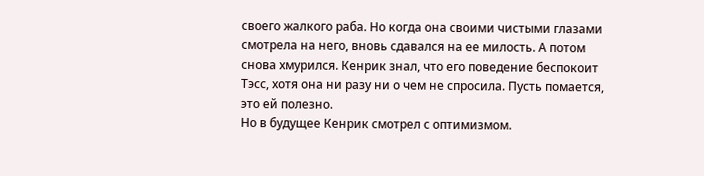своего жалкого раба. Но когда она своими чистыми глазами смотрела на него, вновь сдавался на ее милость. А потом снова хмурился. Кенрик знал, что его поведение беспокоит Тэсс, хотя она ни разу ни о чем не спросила. Пусть помается, это ей полезно.
Но в будущее Кенрик смотрел с оптимизмом.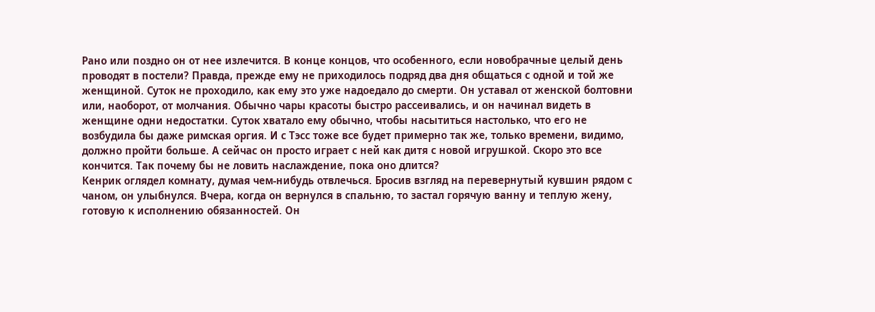Рано или поздно он от нее излечится. В конце концов, что особенного, если новобрачные целый день проводят в постели? Правда, прежде ему не приходилось подряд два дня общаться с одной и той же женщиной. Суток не проходило, как ему это уже надоедало до смерти. Он уставал от женской болтовни или, наоборот, от молчания. Обычно чары красоты быстро рассеивались, и он начинал видеть в женщине одни недостатки. Суток хватало ему обычно, чтобы насытиться настолько, что его не возбудила бы даже римская оргия. И с Тэсс тоже все будет примерно так же, только времени, видимо, должно пройти больше. А сейчас он просто играет с ней как дитя с новой игрушкой. Скоро это все кончится. Так почему бы не ловить наслаждение, пока оно длится?
Кенрик оглядел комнату, думая чем-нибудь отвлечься. Бросив взгляд на перевернутый кувшин рядом с чаном, он улыбнулся. Вчера, когда он вернулся в спальню, то застал горячую ванну и теплую жену, готовую к исполнению обязанностей. Он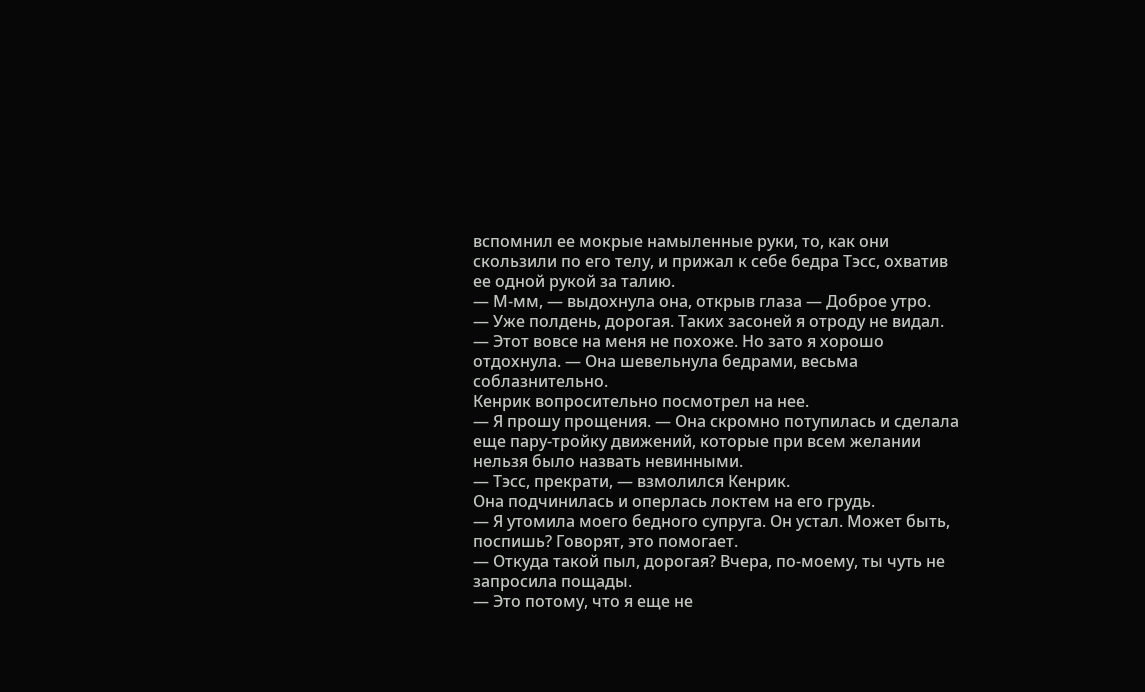вспомнил ее мокрые намыленные руки, то, как они скользили по его телу, и прижал к себе бедра Тэсс, охватив ее одной рукой за талию.
— М-мм, — выдохнула она, открыв глаза — Доброе утро.
— Уже полдень, дорогая. Таких засоней я отроду не видал.
— Этот вовсе на меня не похоже. Но зато я хорошо отдохнула. — Она шевельнула бедрами, весьма соблазнительно.
Кенрик вопросительно посмотрел на нее.
— Я прошу прощения. — Она скромно потупилась и сделала еще пару-тройку движений, которые при всем желании нельзя было назвать невинными.
— Тэсс, прекрати, — взмолился Кенрик.
Она подчинилась и оперлась локтем на его грудь.
— Я утомила моего бедного супруга. Он устал. Может быть, поспишь? Говорят, это помогает.
— Откуда такой пыл, дорогая? Вчера, по-моему, ты чуть не запросила пощады.
— Это потому, что я еще не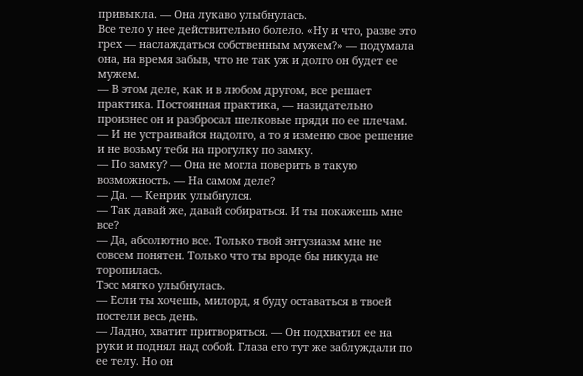привыкла. — Она лукаво улыбнулась.
Все тело у нее действительно болело. «Ну и что, разве это грех — наслаждаться собственным мужем?» — подумала она, на время забыв, что не так уж и долго он будет ее мужем.
— В этом деле, как и в любом другом, все решает практика. Постоянная практика, — назидательно произнес он и разбросал шелковые пряди по ее плечам. — И не устраивайся надолго, а то я изменю свое решение и не возьму тебя на прогулку по замку.
— По замку? — Она не могла поверить в такую возможность. — На самом деле?
— Да. — Кенрик улыбнулся.
— Так давай же, давай собираться. И ты покажешь мне все?
— Да, абсолютно все. Только твой энтузиазм мне не совсем понятен. Только что ты вроде бы никуда не торопилась.
Тэсс мягко улыбнулась.
— Если ты хочешь, милорд, я буду оставаться в твоей постели весь день.
— Ладно, хватит притворяться. — Он подхватил ее на руки и поднял над собой. Глаза его тут же заблуждали по ее телу. Но он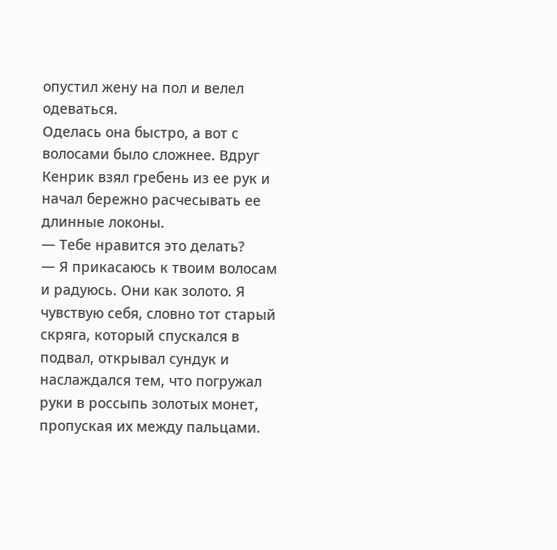опустил жену на пол и велел одеваться.
Оделась она быстро, а вот с волосами было сложнее. Вдруг Кенрик взял гребень из ее рук и начал бережно расчесывать ее длинные локоны.
— Тебе нравится это делать?
— Я прикасаюсь к твоим волосам и радуюсь. Они как золото. Я чувствую себя, словно тот старый скряга, который спускался в подвал, открывал сундук и наслаждался тем, что погружал руки в россыпь золотых монет, пропуская их между пальцами.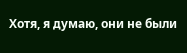Хотя, я думаю, они не были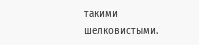такими шелковистыми.